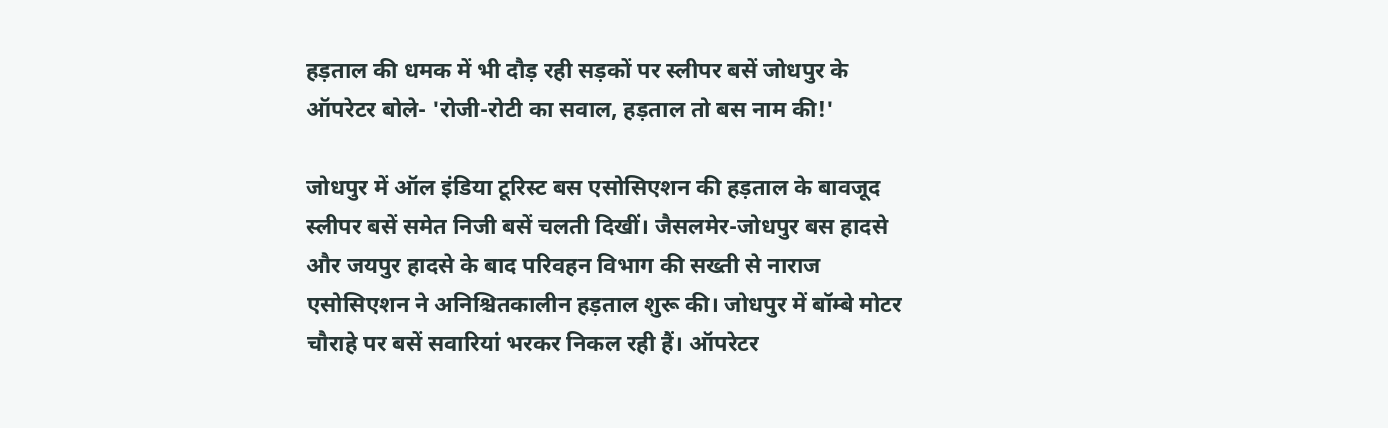हड़ताल की धमक में भी दौड़ रही सड़कों पर स्लीपर बसें जोधपुर के ऑपरेटर बोले- 'रोजी-रोटी का सवाल, हड़ताल तो बस नाम की!'

जोधपुर में ऑल इंडिया टूरिस्ट बस एसोसिएशन की हड़ताल के बावजूद स्लीपर बसें समेत निजी बसें चलती दिखीं। जैसलमेर-जोधपुर बस हादसे और जयपुर हादसे के बाद परिवहन विभाग की सख्ती से नाराज एसोसिएशन ने अनिश्चितकालीन हड़ताल शुरू की। जोधपुर में बॉम्बे मोटर चौराहे पर बसें सवारियां भरकर निकल रही हैं। ऑपरेटर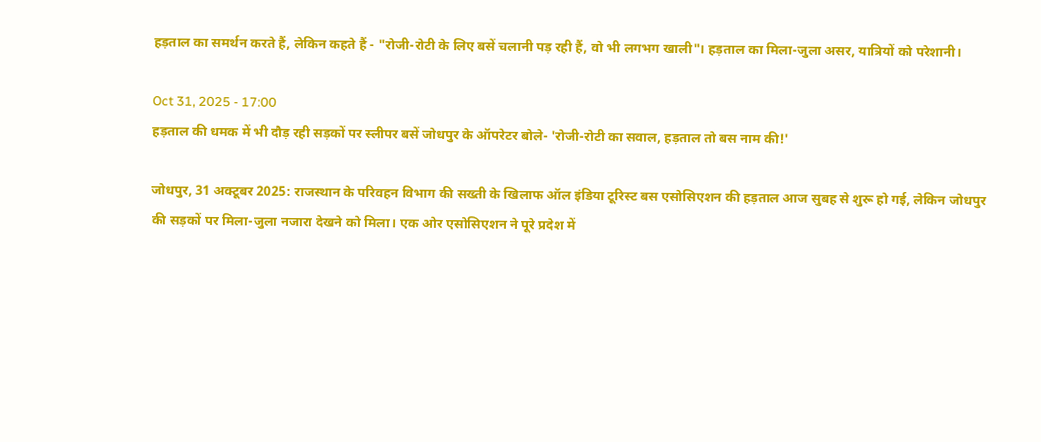हड़ताल का समर्थन करते हैं, लेकिन कहते हैं - "रोजी-रोटी के लिए बसें चलानी पड़ रही हैं, वो भी लगभग खाली"। हड़ताल का मिला-जुला असर, यात्रियों को परेशानी।

Oct 31, 2025 - 17:00
हड़ताल की धमक में भी दौड़ रही सड़कों पर स्लीपर बसें जोधपुर के ऑपरेटर बोले- 'रोजी-रोटी का सवाल, हड़ताल तो बस नाम की!'

जोधपुर, 31 अक्टूबर 2025: राजस्थान के परिवहन विभाग की सख्ती के खिलाफ ऑल इंडिया टूरिस्ट बस एसोसिएशन की हड़ताल आज सुबह से शुरू हो गई, लेकिन जोधपुर की सड़कों पर मिला-जुला नजारा देखने को मिला। एक ओर एसोसिएशन ने पूरे प्रदेश में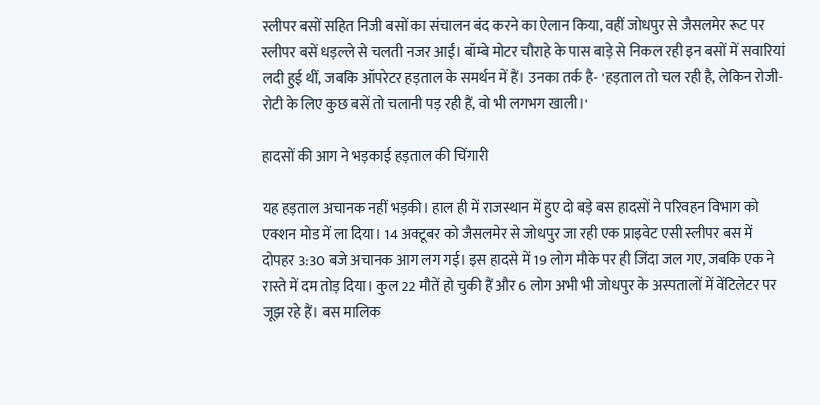स्लीपर बसों सहित निजी बसों का संचालन बंद करने का ऐलान किया, वहीं जोधपुर से जैसलमेर रूट पर स्लीपर बसें धड़ल्ले से चलती नजर आईं। बॉम्बे मोटर चौराहे के पास बाड़े से निकल रही इन बसों में सवारियां लदी हुई थीं, जबकि ऑपरेटर हड़ताल के समर्थन में हैं। उनका तर्क है- 'हड़ताल तो चल रही है, लेकिन रोजी-रोटी के लिए कुछ बसें तो चलानी पड़ रही हैं, वो भी लगभग खाली।'

हादसों की आग ने भड़काई हड़ताल की चिंगारी

यह हड़ताल अचानक नहीं भड़की। हाल ही में राजस्थान में हुए दो बड़े बस हादसों ने परिवहन विभाग को एक्शन मोड में ला दिया। 14 अक्टूबर को जैसलमेर से जोधपुर जा रही एक प्राइवेट एसी स्लीपर बस में दोपहर 3:30 बजे अचानक आग लग गई। इस हादसे में 19 लोग मौके पर ही जिंदा जल गए, जबकि एक ने रास्ते में दम तोड़ दिया। कुल 22 मौतें हो चुकी हैं और 6 लोग अभी भी जोधपुर के अस्पतालों में वेंटिलेटर पर जूझ रहे हैं। बस मालिक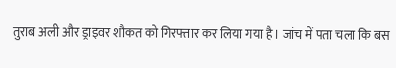तुराब अली और ड्राइवर शौकत को गिरफ्तार कर लिया गया है। जांच में पता चला कि बस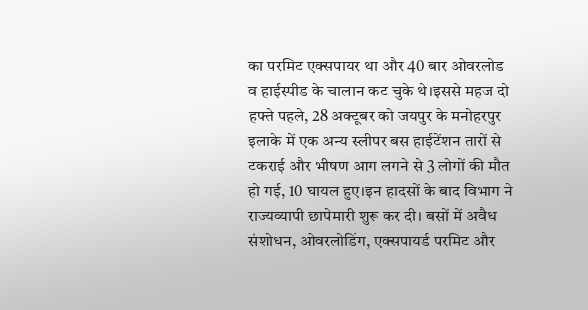का परमिट एक्सपायर था और 40 बार ओवरलोड व हाईस्पीड के चालान कट चुके थे।इससे महज दो हफ्ते पहले, 28 अक्टूबर को जयपुर के मनोहरपुर इलाके में एक अन्य स्लीपर बस हाईटेंशन तारों से टकराई और भीषण आग लगने से 3 लोगों की मौत हो गई, 10 घायल हुए।इन हादसों के बाद विभाग ने राज्यव्यापी छापेमारी शुरू कर दी। बसों में अवैध संशोधन, ओवरलोडिंग, एक्सपायर्ड परमिट और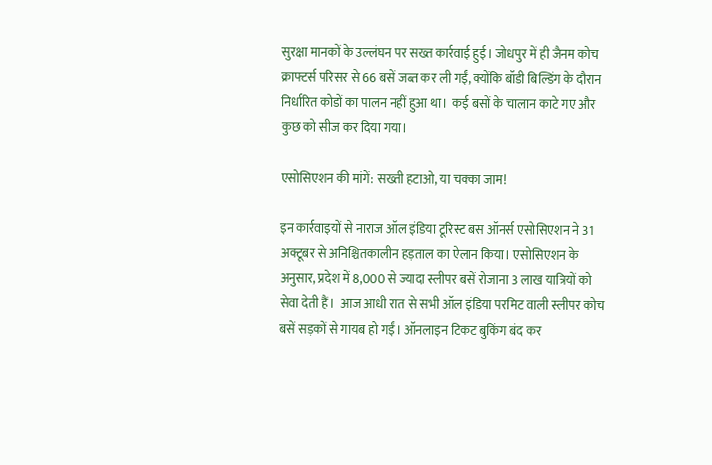सुरक्षा मानकों के उल्लंघन पर सख्त कार्रवाई हुई। जोधपुर में ही जैनम कोच क्राफ्टर्स परिसर से 66 बसें जब्त कर ली गईं, क्योंकि बॉडी बिल्डिंग के दौरान निर्धारित कोडों का पालन नहीं हुआ था।  कई बसों के चालान काटे गए और कुछ को सीज कर दिया गया।

एसोसिएशन की मांगें: सख्ती हटाओ, या चक्का जाम!

इन कार्रवाइयों से नाराज ऑल इंडिया टूरिस्ट बस ऑनर्स एसोसिएशन ने 31 अक्टूबर से अनिश्चितकालीन हड़ताल का ऐलान किया। एसोसिएशन के अनुसार, प्रदेश में 8,000 से ज्यादा स्लीपर बसें रोजाना 3 लाख यात्रियों को सेवा देती हैं।  आज आधी रात से सभी ऑल इंडिया परमिट वाली स्लीपर कोच बसें सड़कों से गायब हो गईं। ऑनलाइन टिकट बुकिंग बंद कर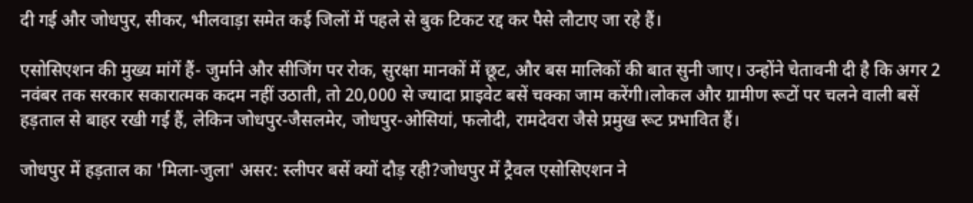दी गई और जोधपुर, सीकर, भीलवाड़ा समेत कई जिलों में पहले से बुक टिकट रद्द कर पैसे लौटाए जा रहे हैं।

एसोसिएशन की मुख्य मांगें हैं- जुर्माने और सीजिंग पर रोक, सुरक्षा मानकों में छूट, और बस मालिकों की बात सुनी जाए। उन्होंने चेतावनी दी है कि अगर 2 नवंबर तक सरकार सकारात्मक कदम नहीं उठाती, तो 20,000 से ज्यादा प्राइवेट बसें चक्का जाम करेंगी।लोकल और ग्रामीण रूटों पर चलने वाली बसें हड़ताल से बाहर रखी गई हैं, लेकिन जोधपुर-जैसलमेर, जोधपुर-ओसियां, फलोदी, रामदेवरा जैसे प्रमुख रूट प्रभावित हैं।

जोधपुर में हड़ताल का 'मिला-जुला' असर: स्लीपर बसें क्यों दौड़ रही?जोधपुर में ट्रैवल एसोसिएशन ने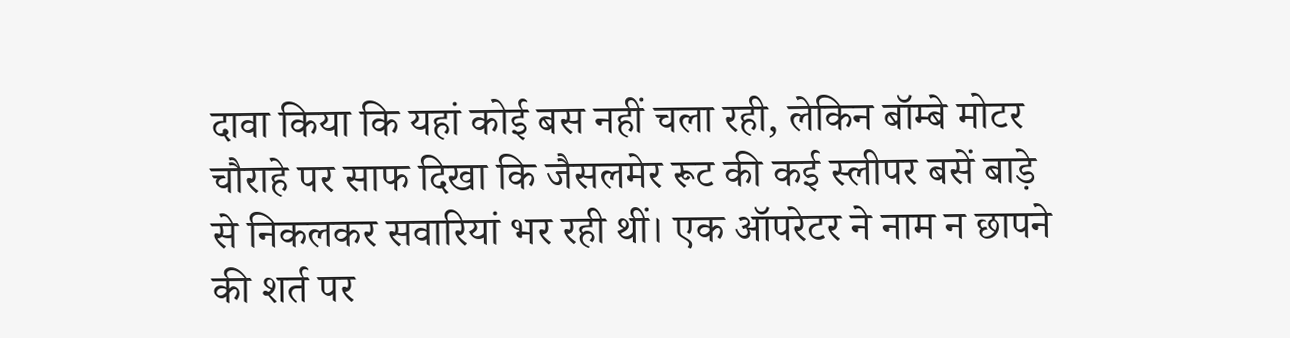दावा किया कि यहां कोई बस नहीं चला रही, लेकिन बॉम्बे मोटर चौराहे पर साफ दिखा कि जैसलमेर रूट की कई स्लीपर बसें बाड़े से निकलकर सवारियां भर रही थीं। एक ऑपरेटर ने नाम न छापने की शर्त पर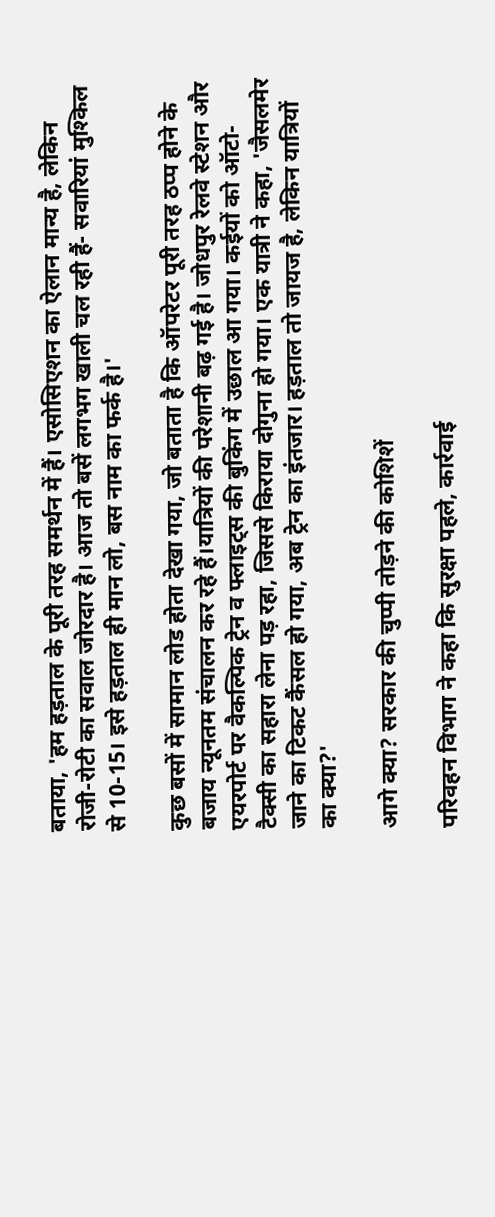बताया, 'हम हड़ताल के पूरी तरह समर्थन में हैं। एसोसिएशन का ऐलान मान्य है, लेकिन रोजी-रोटी का सवाल जोरदार है। आज तो बसें लगभग खाली चल रही हैं- सवारियां मुश्किल से 10-15। इसे हड़ताल ही मान लो, बस नाम का फर्क है।'

कुछ बसों में सामान लोड होता देखा गया, जो बताता है कि ऑपरेटर पूरी तरह ठप्प होने के बजाय न्यूनतम संचालन कर रहे हैं।यात्रियों की परेशानी बढ़ गई है। जोधपुर रेलवे स्टेशन और एयरपोर्ट पर वैकल्पिक ट्रेन व फ्लाइट्स की बुकिंग में उछाल आ गया। कईयों को ऑटो-टैक्सी का सहारा लेना पड़ रहा, जिससे किराया दोगुना हो गया। एक यात्री ने कहा, 'जैसलमेर जाने का टिकट कैंसल हो गया, अब ट्रेन का इंतजार। हड़ताल तो जायज है, लेकिन यात्रियों का क्या?'

आगे क्या? सरकार की चुप्पी तोड़ने की कोशिशें

परिवहन विभाग ने कहा कि सुरक्षा पहले, कार्रवाई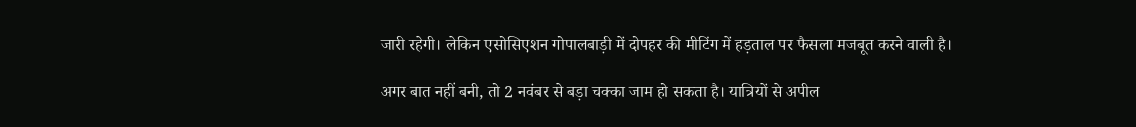जारी रहेगी। लेकिन एसोसिएशन गोपालबाड़ी में दोपहर की मीटिंग में हड़ताल पर फैसला मजबूत करने वाली है।

अगर बात नहीं बनी, तो 2 नवंबर से बड़ा चक्का जाम हो सकता है। यात्रियों से अपील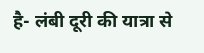है- लंबी दूरी की यात्रा से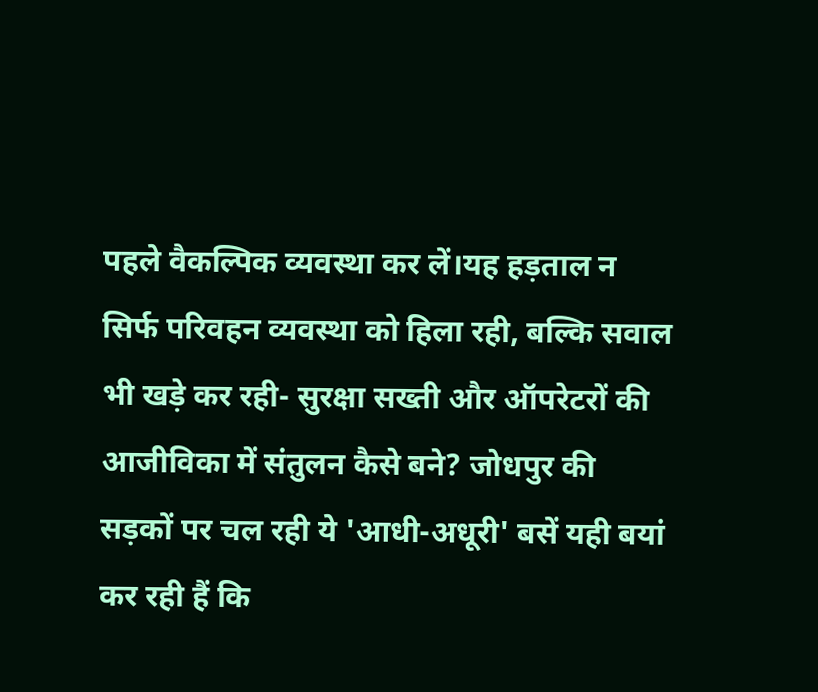पहले वैकल्पिक व्यवस्था कर लें।यह हड़ताल न सिर्फ परिवहन व्यवस्था को हिला रही, बल्कि सवाल भी खड़े कर रही- सुरक्षा सख्ती और ऑपरेटरों की आजीविका में संतुलन कैसे बने? जोधपुर की सड़कों पर चल रही ये 'आधी-अधूरी' बसें यही बयां कर रही हैं कि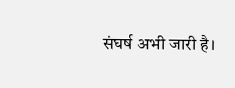संघर्ष अभी जारी है।